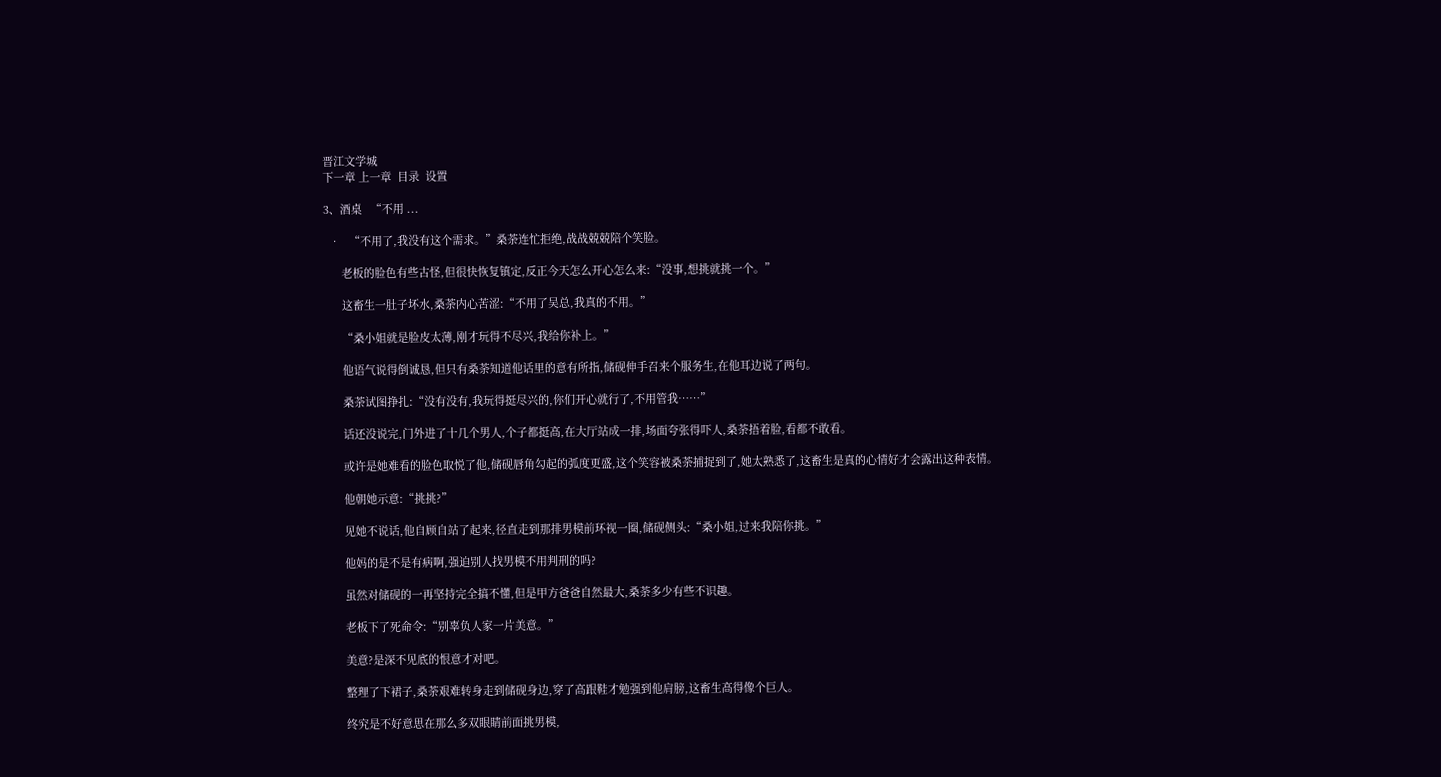晋江文学城
下一章 上一章  目录  设置

3、酒桌   “不用 ...

  •   “不用了,我没有这个需求。”桑荼连忙拒绝,战战兢兢陪个笑脸。

      老板的脸色有些古怪,但很快恢复镇定,反正今天怎么开心怎么来:“没事,想挑就挑一个。”

      这畜生一肚子坏水,桑荼内心苦涩:“不用了吴总,我真的不用。”

      “桑小姐就是脸皮太薄,刚才玩得不尽兴,我给你补上。”

      他语气说得倒诚恳,但只有桑荼知道他话里的意有所指,储砚伸手召来个服务生,在他耳边说了两句。

      桑荼试图挣扎:“没有没有,我玩得挺尽兴的,你们开心就行了,不用管我……”

      话还没说完,门外进了十几个男人,个子都挺高,在大厅站成一排,场面夸张得吓人,桑荼捂着脸,看都不敢看。

      或许是她难看的脸色取悦了他,储砚唇角勾起的弧度更盛,这个笑容被桑荼捕捉到了,她太熟悉了,这畜生是真的心情好才会露出这种表情。

      他朝她示意:“挑挑?”

      见她不说话,他自顾自站了起来,径直走到那排男模前环视一圈,储砚侧头:“桑小姐,过来我陪你挑。”

      他妈的是不是有病啊,强迫别人找男模不用判刑的吗?

      虽然对储砚的一再坚持完全搞不懂,但是甲方爸爸自然最大,桑荼多少有些不识趣。

      老板下了死命令:“别辜负人家一片美意。”

      美意?是深不见底的恨意才对吧。

      整理了下裙子,桑荼艰难转身走到储砚身边,穿了高跟鞋才勉强到他肩膀,这畜生高得像个巨人。

      终究是不好意思在那么多双眼睛前面挑男模,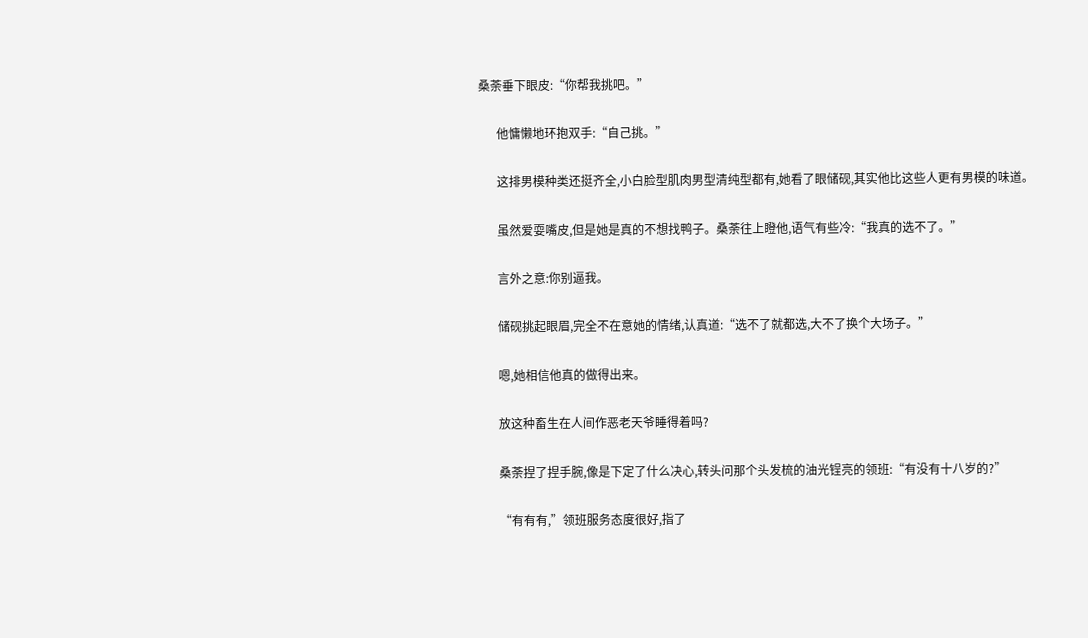桑荼垂下眼皮:“你帮我挑吧。”

      他慵懒地环抱双手:“自己挑。”

      这排男模种类还挺齐全,小白脸型肌肉男型清纯型都有,她看了眼储砚,其实他比这些人更有男模的味道。

      虽然爱耍嘴皮,但是她是真的不想找鸭子。桑荼往上瞪他,语气有些冷:“我真的选不了。”

      言外之意:你别逼我。

      储砚挑起眼眉,完全不在意她的情绪,认真道:“选不了就都选,大不了换个大场子。”

      嗯,她相信他真的做得出来。

      放这种畜生在人间作恶老天爷睡得着吗?

      桑荼捏了捏手腕,像是下定了什么决心,转头问那个头发梳的油光锃亮的领班:“有没有十八岁的?”

      “有有有,”领班服务态度很好,指了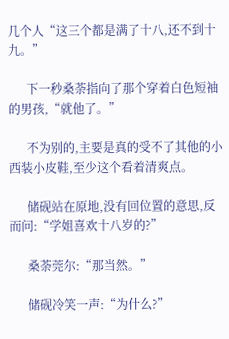几个人“这三个都是满了十八,还不到十九。”

      下一秒桑荼指向了那个穿着白色短袖的男孩,“就他了。”

      不为别的,主要是真的受不了其他的小西装小皮鞋,至少这个看着清爽点。

      储砚站在原地,没有回位置的意思,反而问:“学姐喜欢十八岁的?”

      桑荼莞尔:“那当然。”

      储砚冷笑一声:“为什么?”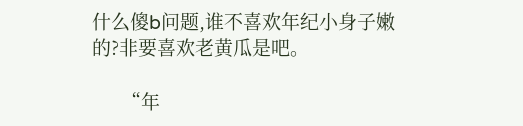什么傻b问题,谁不喜欢年纪小身子嫩的?非要喜欢老黄瓜是吧。

      “年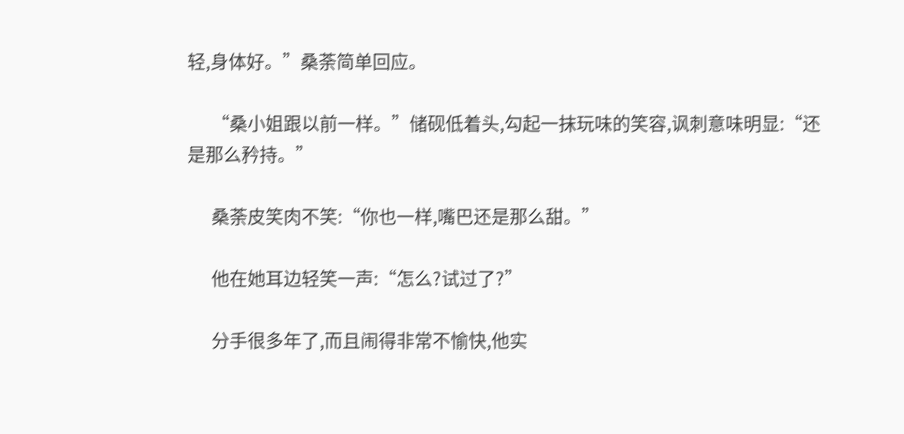轻,身体好。”桑荼简单回应。

      “桑小姐跟以前一样。”储砚低着头,勾起一抹玩味的笑容,讽刺意味明显:“还是那么矜持。”

      桑荼皮笑肉不笑:“你也一样,嘴巴还是那么甜。”

      他在她耳边轻笑一声:“怎么?试过了?”

      分手很多年了,而且闹得非常不愉快,他实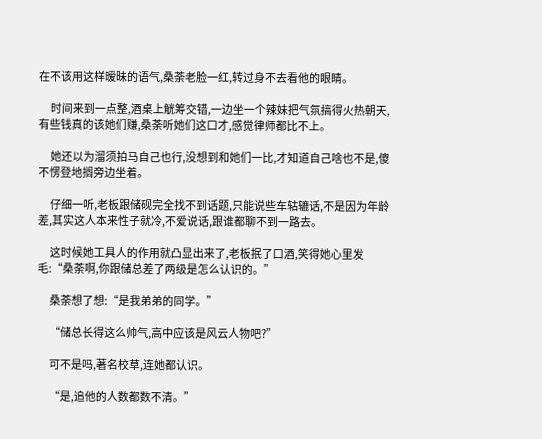在不该用这样暧昧的语气,桑荼老脸一红,转过身不去看他的眼睛。

      时间来到一点整,酒桌上觥筹交错,一边坐一个辣妹把气氛搞得火热朝天,有些钱真的该她们赚,桑荼听她们这口才,感觉律师都比不上。

      她还以为溜须拍马自己也行,没想到和她们一比,才知道自己啥也不是,傻不愣登地搁旁边坐着。

      仔细一听,老板跟储砚完全找不到话题,只能说些车轱辘话,不是因为年龄差,其实这人本来性子就冷,不爱说话,跟谁都聊不到一路去。

      这时候她工具人的作用就凸显出来了,老板抿了口酒,笑得她心里发毛:“桑荼啊,你跟储总差了两级是怎么认识的。”

      桑荼想了想:“是我弟弟的同学。”

      “储总长得这么帅气,高中应该是风云人物吧?”

      可不是吗,著名校草,连她都认识。

      “是,追他的人数都数不清。”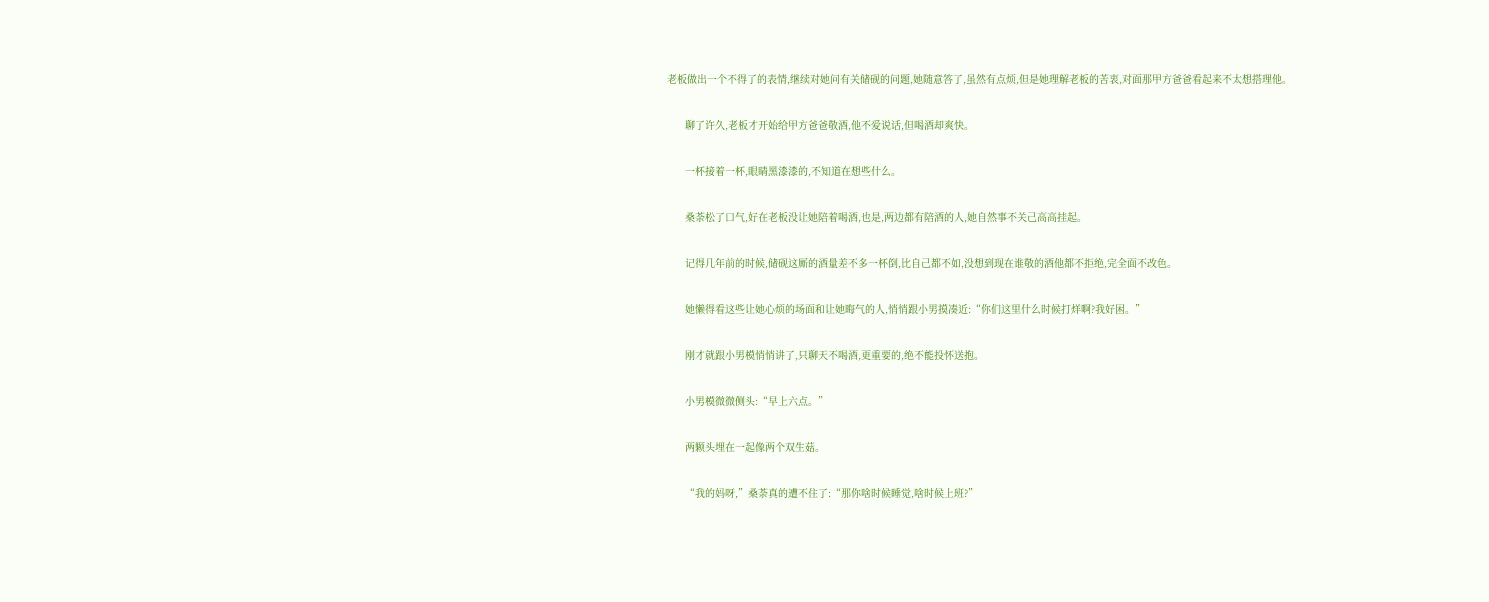老板做出一个不得了的表情,继续对她问有关储砚的问题,她随意答了,虽然有点烦,但是她理解老板的苦衷,对面那甲方爸爸看起来不太想搭理他。

      聊了许久,老板才开始给甲方爸爸敬酒,他不爱说话,但喝酒却爽快。

      一杯接着一杯,眼睛黑漆漆的,不知道在想些什么。

      桑荼松了口气,好在老板没让她陪着喝酒,也是,两边都有陪酒的人,她自然事不关己高高挂起。

      记得几年前的时候,储砚这厮的酒量差不多一杯倒,比自己都不如,没想到现在谁敬的酒他都不拒绝,完全面不改色。

      她懒得看这些让她心烦的场面和让她晦气的人,悄悄跟小男摸凑近:“你们这里什么时候打烊啊?我好困。”

      刚才就跟小男模悄悄讲了,只聊天不喝酒,更重要的,绝不能投怀送抱。

      小男模微微侧头:“早上六点。”

      两颗头埋在一起像两个双生菇。

      “我的妈呀,”桑荼真的遭不住了:“那你啥时候睡觉,啥时候上班?”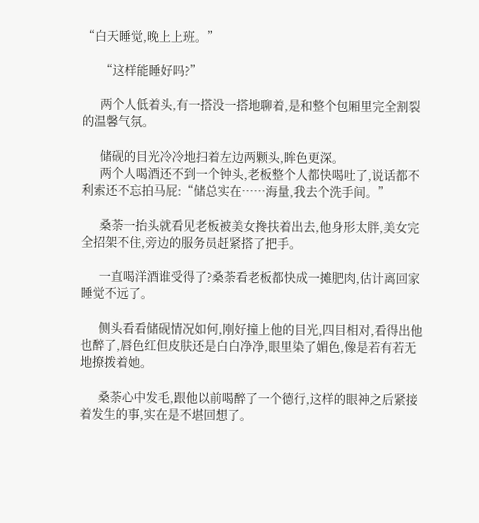“白天睡觉,晚上上班。”

      “这样能睡好吗?”

      两个人低着头,有一搭没一搭地聊着,是和整个包厢里完全割裂的温馨气氛。

      储砚的目光冷冷地扫着左边两颗头,眸色更深。
      两个人喝酒还不到一个钟头,老板整个人都快喝吐了,说话都不利索还不忘拍马屁:“储总实在……海量,我去个洗手间。”

      桑荼一抬头就看见老板被美女搀扶着出去,他身形太胖,美女完全招架不住,旁边的服务员赶紧搭了把手。

      一直喝洋酒谁受得了?桑荼看老板都快成一摊肥肉,估计离回家睡觉不远了。

      侧头看看储砚情况如何,刚好撞上他的目光,四目相对,看得出他也醉了,唇色红但皮肤还是白白净净,眼里染了媚色,像是若有若无地撩拨着她。

      桑荼心中发毛,跟他以前喝醉了一个德行,这样的眼神之后紧接着发生的事,实在是不堪回想了。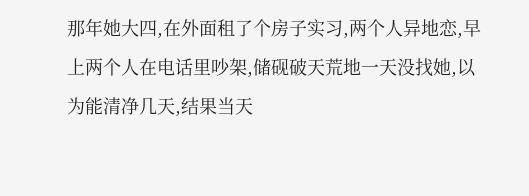那年她大四,在外面租了个房子实习,两个人异地恋,早上两个人在电话里吵架,储砚破天荒地一天没找她,以为能清净几天,结果当天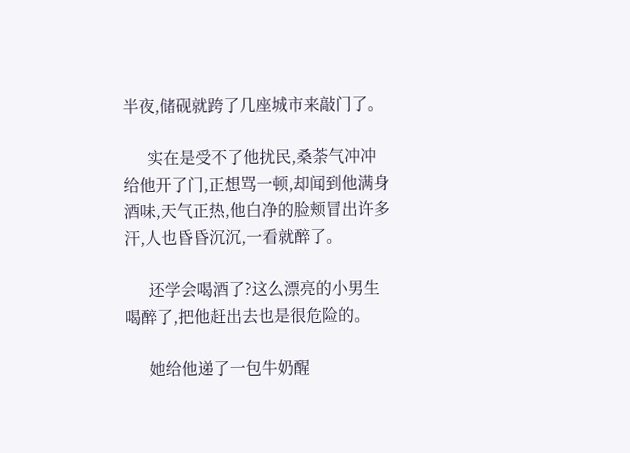半夜,储砚就跨了几座城市来敲门了。

      实在是受不了他扰民,桑荼气冲冲给他开了门,正想骂一顿,却闻到他满身酒味,天气正热,他白净的脸颊冒出许多汗,人也昏昏沉沉,一看就醉了。

      还学会喝酒了?这么漂亮的小男生喝醉了,把他赶出去也是很危险的。

      她给他递了一包牛奶醒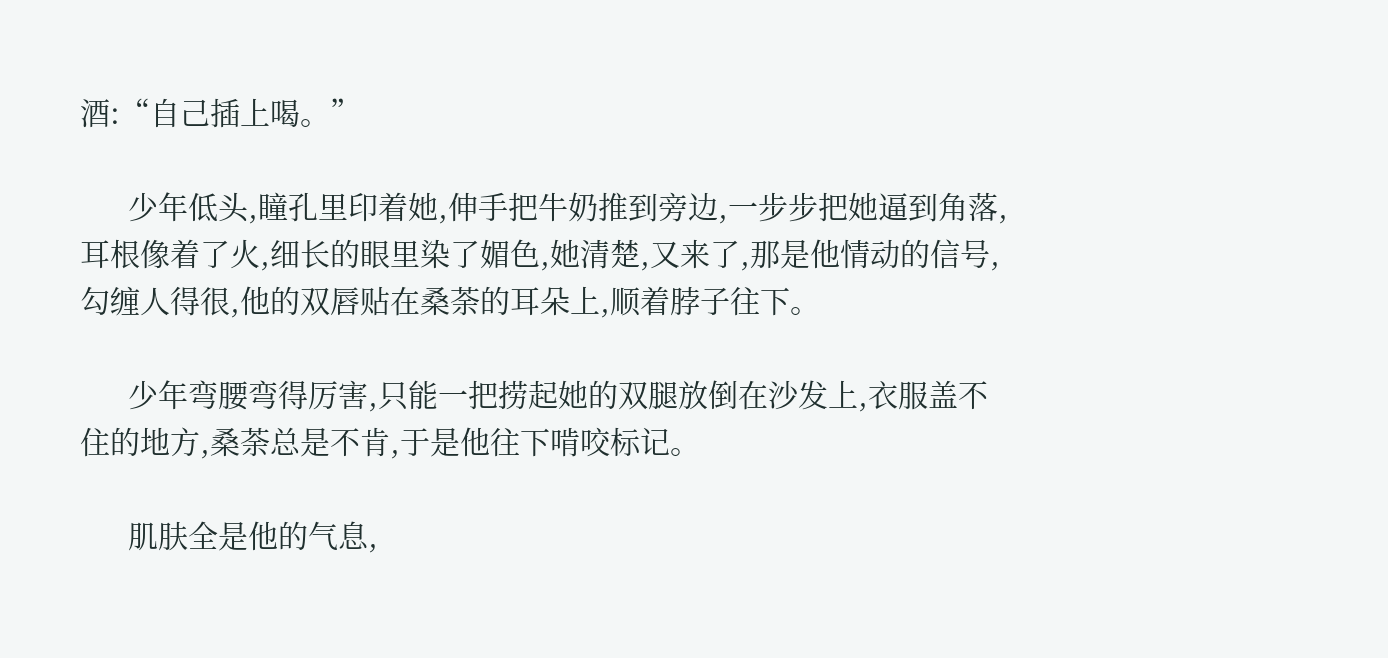酒:“自己插上喝。”

      少年低头,瞳孔里印着她,伸手把牛奶推到旁边,一步步把她逼到角落,耳根像着了火,细长的眼里染了媚色,她清楚,又来了,那是他情动的信号,勾缠人得很,他的双唇贴在桑荼的耳朵上,顺着脖子往下。

      少年弯腰弯得厉害,只能一把捞起她的双腿放倒在沙发上,衣服盖不住的地方,桑荼总是不肯,于是他往下啃咬标记。

      肌肤全是他的气息,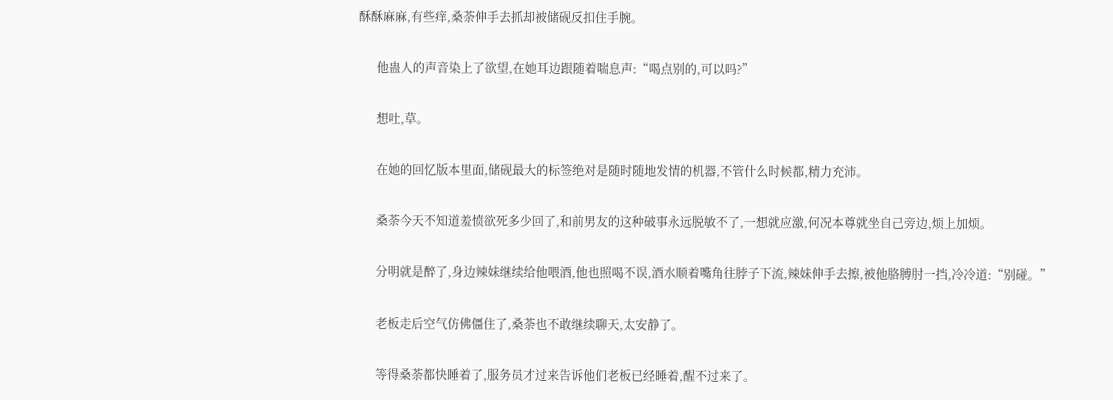酥酥麻麻,有些痒,桑荼伸手去抓却被储砚反扣住手腕。

      他蛊人的声音染上了欲望,在她耳边跟随着喘息声:“喝点别的,可以吗?”

      想吐,草。

      在她的回忆版本里面,储砚最大的标签绝对是随时随地发情的机器,不管什么时候都,精力充沛。

      桑荼今天不知道羞愤欲死多少回了,和前男友的这种破事永远脱敏不了,一想就应激,何况本尊就坐自己旁边,烦上加烦。

      分明就是醉了,身边辣妹继续给他喂酒,他也照喝不误,酒水顺着嘴角往脖子下流,辣妹伸手去擦,被他胳膊肘一挡,冷冷道:“别碰。”

      老板走后空气仿佛僵住了,桑荼也不敢继续聊天,太安静了。

      等得桑荼都快睡着了,服务员才过来告诉他们老板已经睡着,醒不过来了。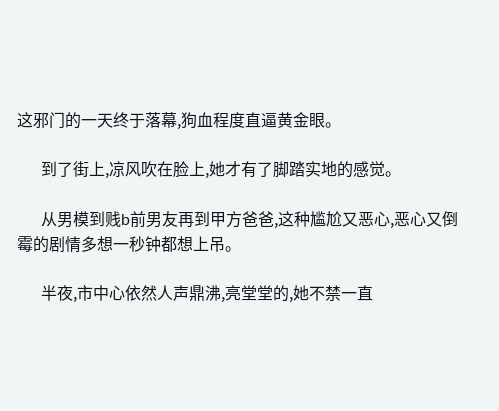这邪门的一天终于落幕,狗血程度直逼黄金眼。

      到了街上,凉风吹在脸上,她才有了脚踏实地的感觉。

      从男模到贱b前男友再到甲方爸爸,这种尴尬又恶心,恶心又倒霉的剧情多想一秒钟都想上吊。

      半夜,市中心依然人声鼎沸,亮堂堂的,她不禁一直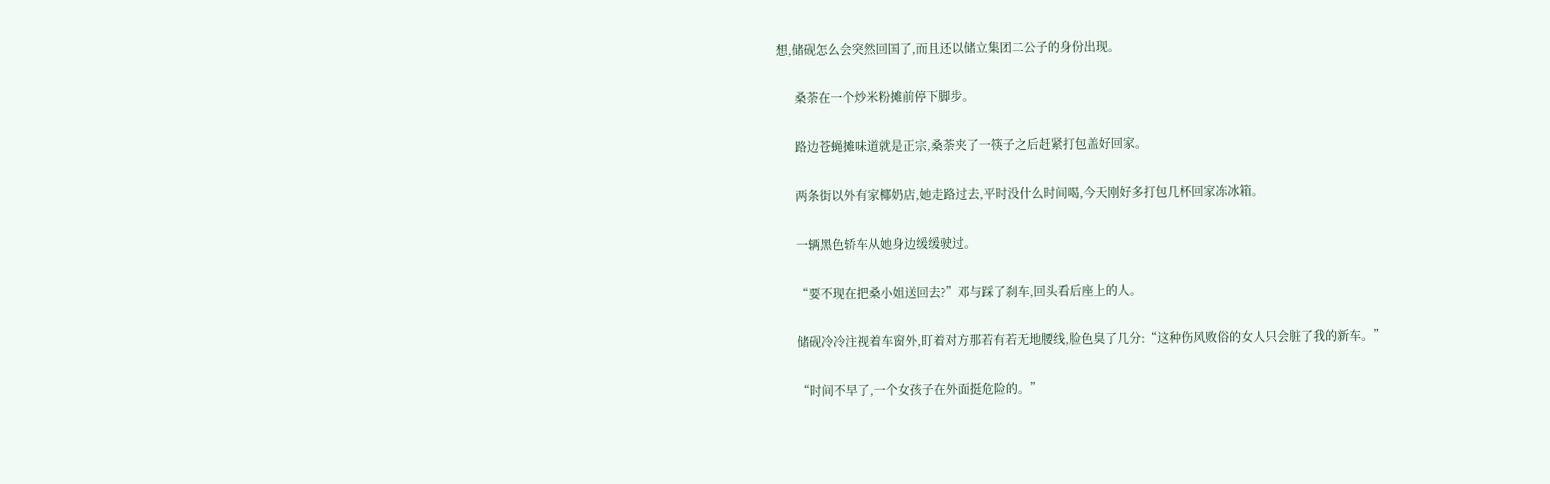想,储砚怎么会突然回国了,而且还以储立集团二公子的身份出现。

      桑荼在一个炒米粉摊前停下脚步。

      路边苍蝇摊味道就是正宗,桑荼夹了一筷子之后赶紧打包盖好回家。

      两条街以外有家椰奶店,她走路过去,平时没什么时间喝,今天刚好多打包几杯回家冻冰箱。

      一辆黑色轿车从她身边缓缓驶过。

      “要不现在把桑小姐送回去?”邓与踩了刹车,回头看后座上的人。

      储砚冷冷注视着车窗外,盯着对方那若有若无地腰线,脸色臭了几分:“这种伤风败俗的女人只会脏了我的新车。”

      “时间不早了,一个女孩子在外面挺危险的。”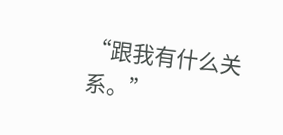“跟我有什么关系。”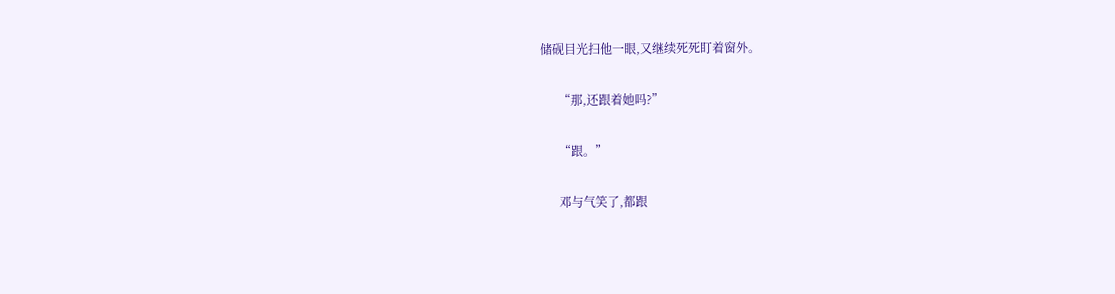储砚目光扫他一眼,又继续死死盯着窗外。

      “那,还跟着她吗?”

      “跟。”

      邓与气笑了,都跟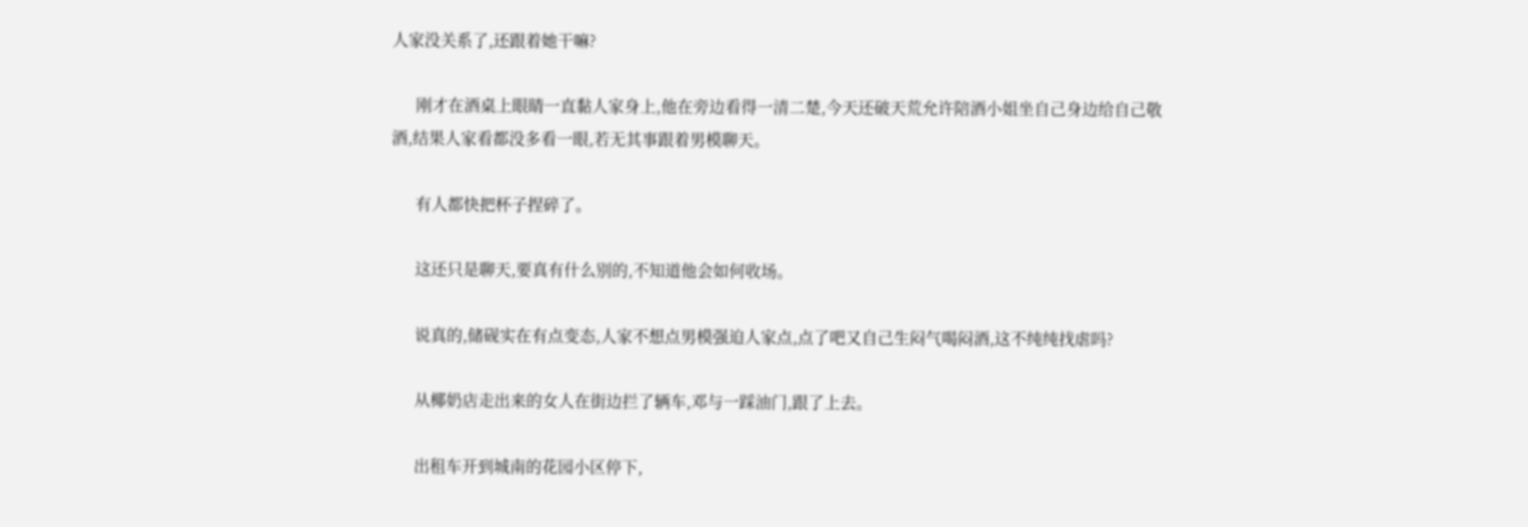人家没关系了,还跟着她干嘛?

      刚才在酒桌上眼睛一直黏人家身上,他在旁边看得一清二楚,今天还破天荒允许陪酒小姐坐自己身边给自己敬酒,结果人家看都没多看一眼,若无其事跟着男模聊天。

      有人都快把杯子捏碎了。

      这还只是聊天,要真有什么别的,不知道他会如何收场。

      说真的,储砚实在有点变态,人家不想点男模强迫人家点,点了吧又自己生闷气喝闷酒,这不纯纯找虐吗?

      从椰奶店走出来的女人在街边拦了辆车,邓与一踩油门,跟了上去。

      出租车开到城南的花园小区停下,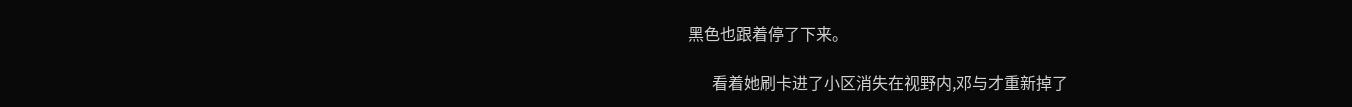黑色也跟着停了下来。

      看着她刷卡进了小区消失在视野内,邓与才重新掉了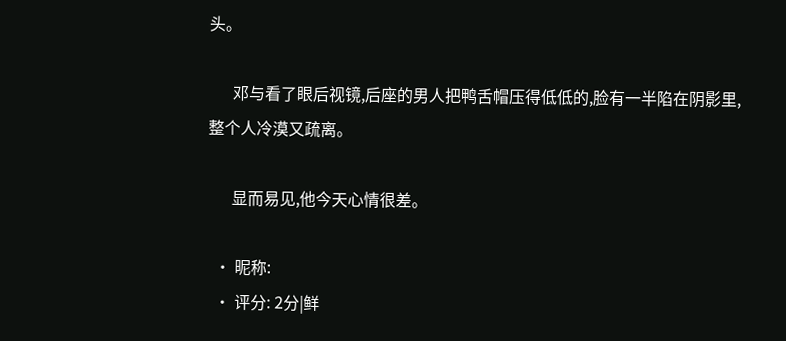头。

      邓与看了眼后视镜,后座的男人把鸭舌帽压得低低的,脸有一半陷在阴影里,整个人冷漠又疏离。

      显而易见,他今天心情很差。

  • 昵称:
  • 评分: 2分|鲜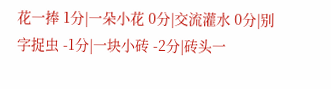花一捧 1分|一朵小花 0分|交流灌水 0分|别字捉虫 -1分|一块小砖 -2分|砖头一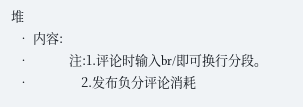堆
  • 内容:
  •             注:1.评论时输入br/即可换行分段。
  •                 2.发布负分评论消耗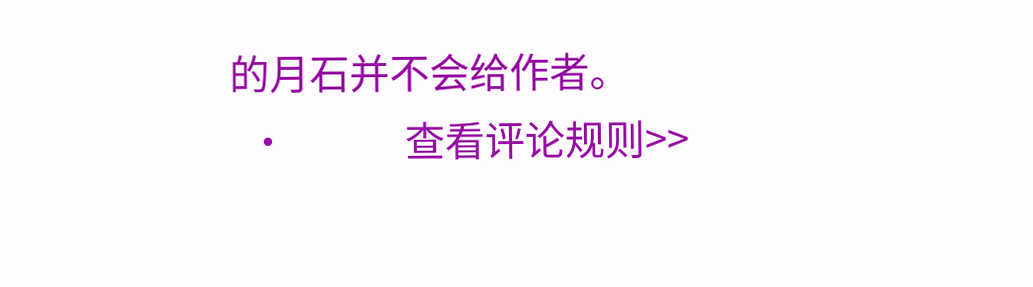的月石并不会给作者。
  •             查看评论规则>>